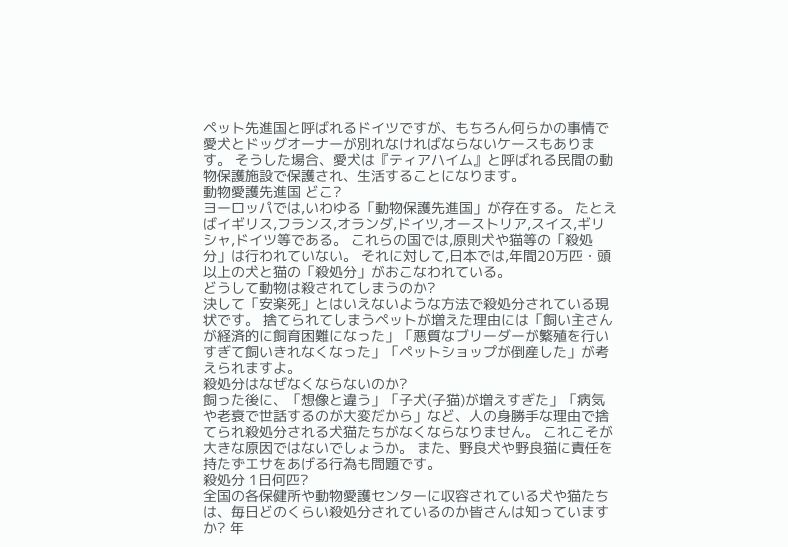ペット先進国と呼ばれるドイツですが、もちろん何らかの事情で愛犬とドッグオーナーが別れなければならないケースもあります。 そうした場合、愛犬は『ティアハイム』と呼ばれる民間の動物保護施設で保護され、生活することになります。
動物愛護先進国 どこ?
ヨーロッパでは,いわゆる「動物保護先進国」が存在する。 たとえばイギリス,フランス,オランダ,ドイツ,オーストリア,スイス,ギリシャ,ドイツ等である。 これらの国では,原則犬や猫等の「殺処分」は行われていない。 それに対して,日本では,年間20万匹・頭以上の犬と猫の「殺処分」がおこなわれている。
どうして動物は殺されてしまうのか?
決して「安楽死」とはいえないような方法で殺処分されている現状です。 捨てられてしまうペットが増えた理由には「飼い主さんが経済的に飼育困難になった」「悪質なブリーダーが繁殖を行いすぎて飼いきれなくなった」「ペットショップが倒産した」が考えられますよ。
殺処分はなぜなくならないのか?
飼った後に、「想像と違う」「子犬(子猫)が増えすぎた」「病気や老衰で世話するのが大変だから」など、人の身勝手な理由で捨てられ殺処分される犬猫たちがなくならなりません。 これこそが大きな原因ではないでしょうか。 また、野良犬や野良猫に責任を持たずエサをあげる行為も問題です。
殺処分 1日何匹?
全国の各保健所や動物愛護センターに収容されている犬や猫たちは、毎日どのくらい殺処分されているのか皆さんは知っていますか? 年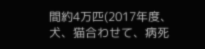間約4万匹(2017年度、犬、猫合わせて、病死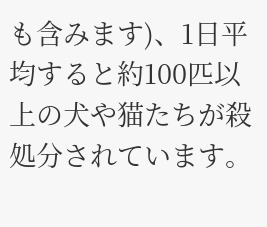も含みます)、1日平均すると約100匹以上の犬や猫たちが殺処分されています。